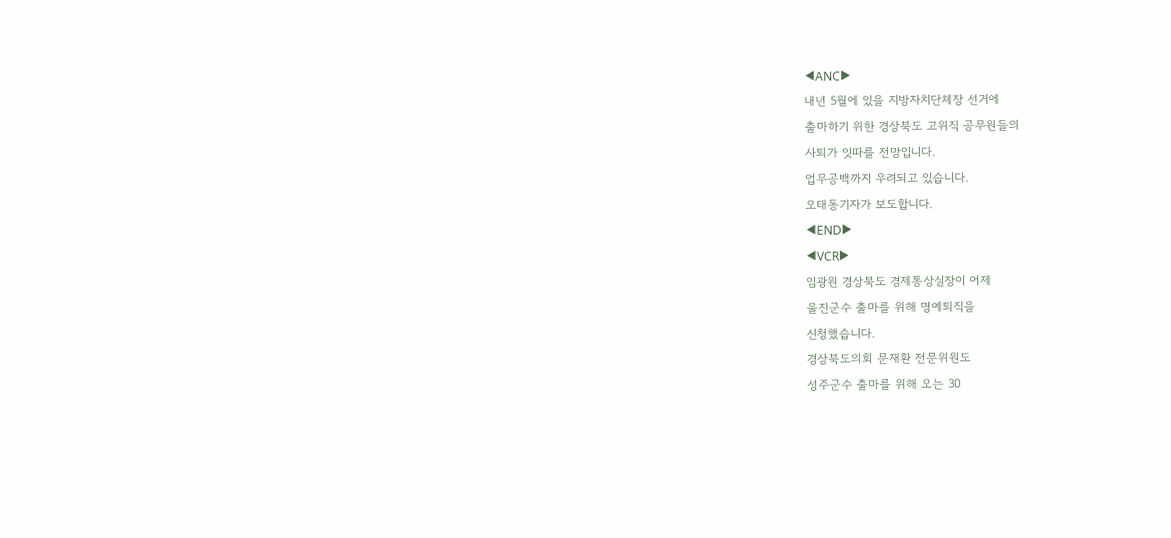◀ANC▶
내년 5월에 있을 지방자치단체장 선거에
출마하기 위한 경상북도 고위직 공무원들의
사퇴가 잇따를 전망입니다.
업무공백까지 우려되고 있습니다.
오태동기자가 보도합니다.
◀END▶
◀VCR▶
임광원 경상북도 경제통상실장이 어제
울진군수 출마를 위해 명예퇴직을
신청했습니다.
경상북도의회 문재환 전문위원도
성주군수 출마를 위해 오는 30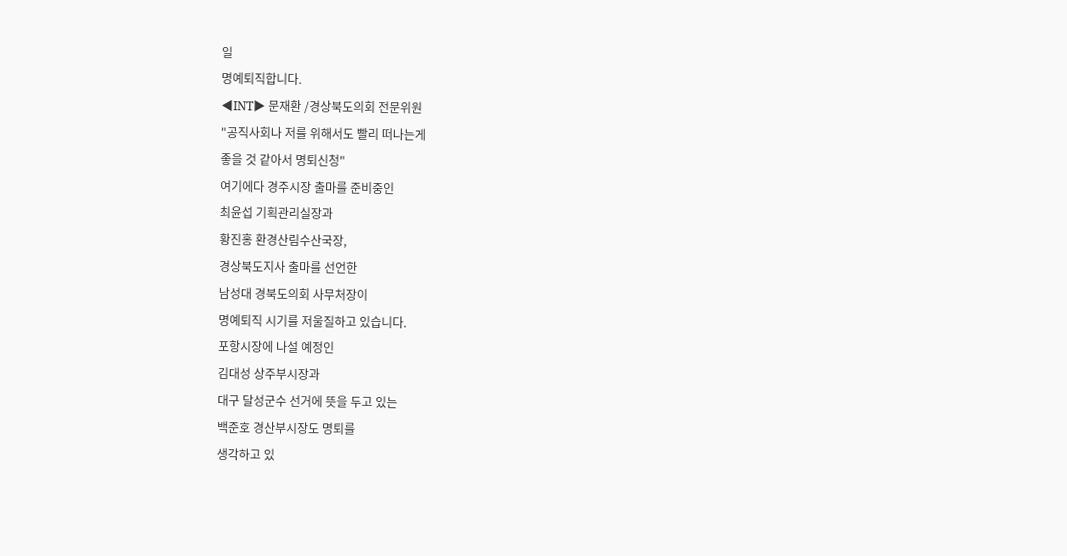일
명예퇴직합니다.
◀INT▶ 문재환 /경상북도의회 전문위원
"공직사회나 저를 위해서도 빨리 떠나는게
좋을 것 같아서 명퇴신청"
여기에다 경주시장 출마를 준비중인
최윤섭 기획관리실장과
황진홍 환경산림수산국장,
경상북도지사 출마를 선언한
남성대 경북도의회 사무처장이
명예퇴직 시기를 저울질하고 있습니다.
포항시장에 나설 예정인
김대성 상주부시장과
대구 달성군수 선거에 뜻을 두고 있는
백준호 경산부시장도 명퇴를
생각하고 있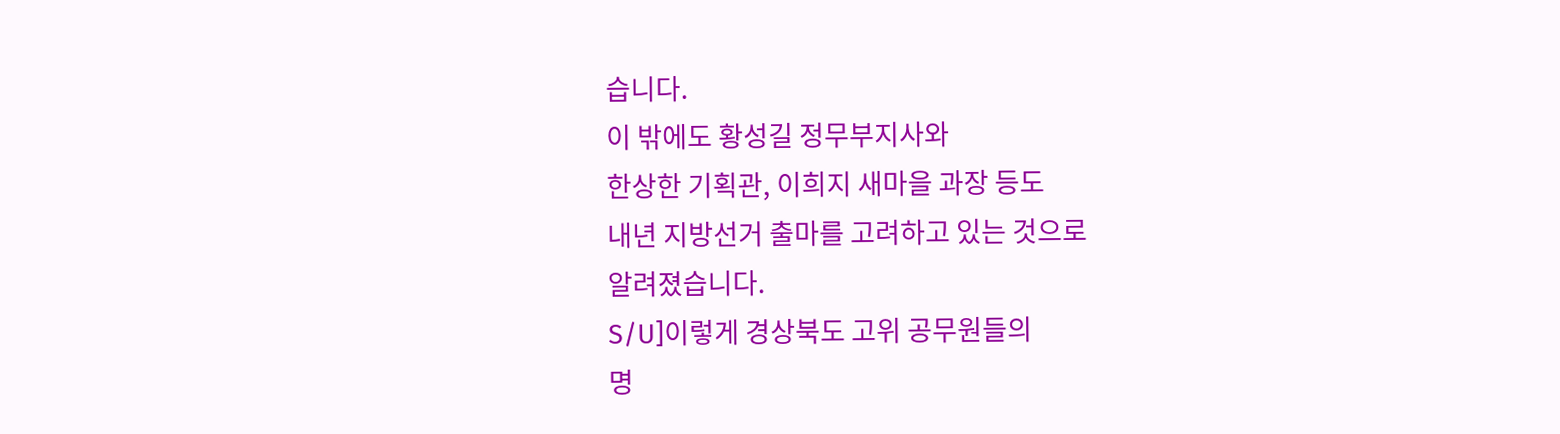습니다.
이 밖에도 황성길 정무부지사와
한상한 기획관, 이희지 새마을 과장 등도
내년 지방선거 출마를 고려하고 있는 것으로
알려졌습니다.
S/U]이렇게 경상북도 고위 공무원들의
명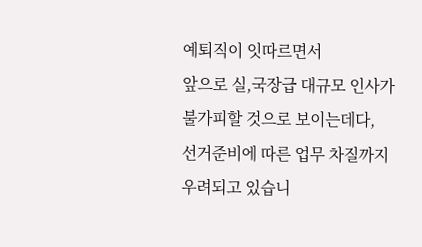예퇴직이 잇따르면서
앞으로 실,국장급 대규모 인사가
불가피할 것으로 보이는데다,
선거준비에 따른 업무 차질까지
우려되고 있습니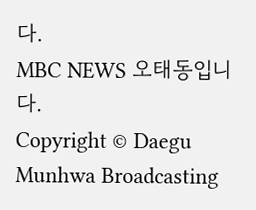다.
MBC NEWS 오태동입니다.
Copyright © Daegu Munhwa Broadcasting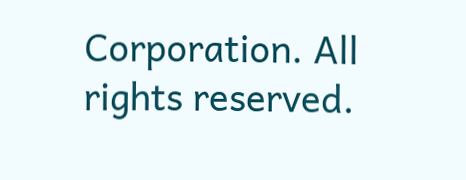Corporation. All rights reserved.